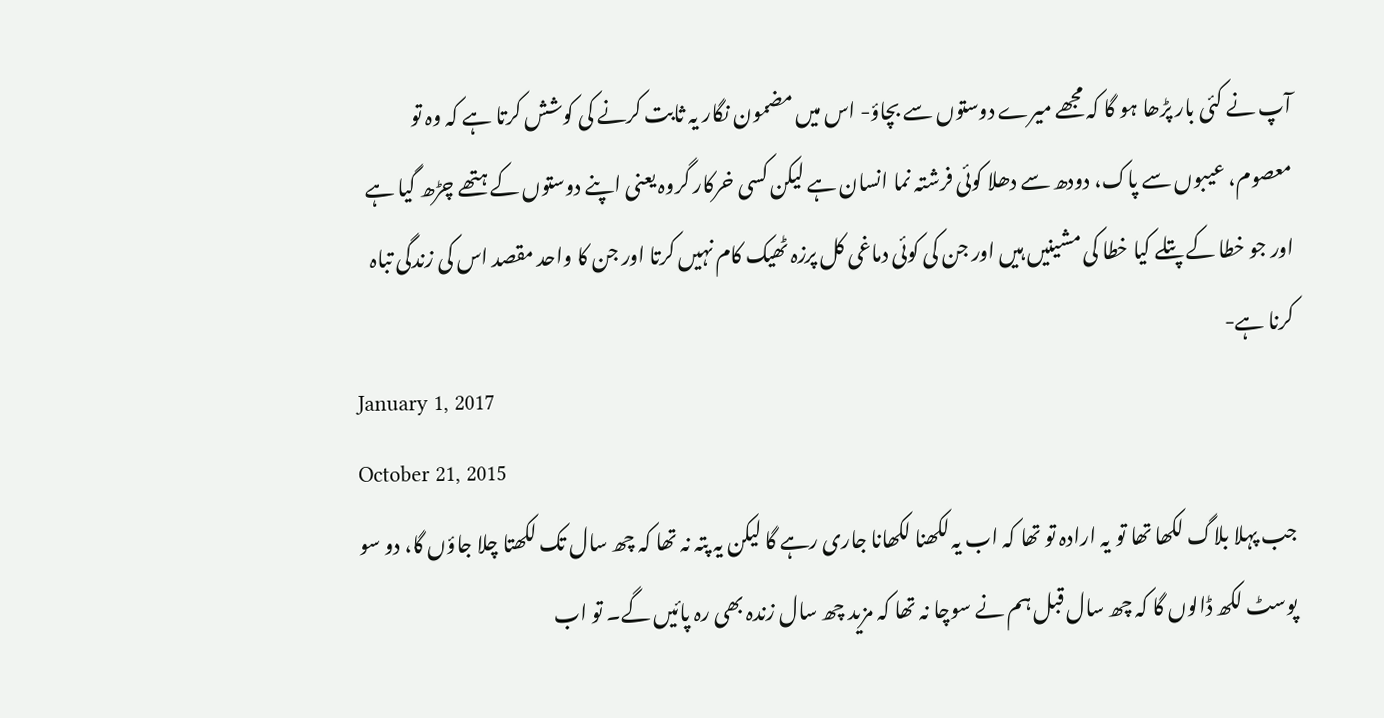آپ نے کئی بار پڑھا ہو گا کہ مجھے میرے دوستوں سے بچاؤ- اس میں مضمون نگار یہ ثابت کرنے کی کوشش کرتا ہے کہ وہ تو معصوم، عیبوں سے پاک، دودھ سے دھلا کوئی فرشتہ نما انسان ہے لیکن کسی خرکار گروہ یعنی اپنے دوستوں کے ہتھے چڑھ گیا ہے اور جو خطا کے پتلے کیا خطا کی مشینیں ہیں اور جن کی کوئی دماغی کل پرزہ ٹھیک کام نہیں کرتا اور جن کا واحد مقصد اس کی زندگی تباہ کرنا ہے-
January 1, 2017
October 21, 2015
جب پہلا بلاگ لکھا تھا تو یہ ارادہ تو تھا کہ اب یہ لکھنا لکھانا جاری رہے گا لیکن یہ پتہ نہ تھا کہ چھ سال تک لکھتا چلا جاؤں گا، دو سو پوسٹ لکھ ڈالوں گا کہ چھ سال قبل ہم نے سوچا نہ تھا کہ مزید چھ سال زندہ بھی رہ پائیں گے۔ تو اب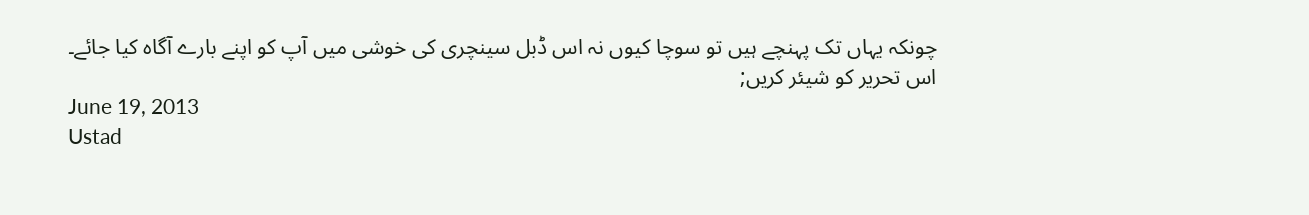چونکہ یہاں تک پہنچے ہیں تو سوچا کیوں نہ اس ڈبل سینچری کی خوشی میں آپ کو اپنے بارے آگاہ کیا جائے۔
اس تحریر کو شیئر کریں;
June 19, 2013
Ustad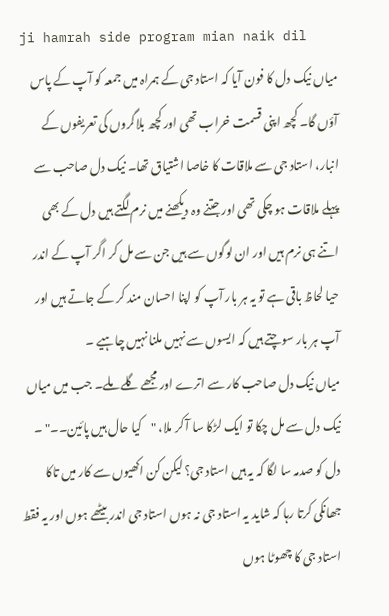ji hamrah side program mian naik dil
میاں نیک دل کا فون آیا کہ استاد جی کے ہمراہ میں جمعہ کو آپ کے پاس آؤں گا۔ کچھ اپنی قسمت خراب تھی اور کچھ بلاگروں کی تعریفوں کے انبار، استاد جی سے ملاقات کا خاصا اشتیاق تھا۔ نیک دل صاحب سے پہلے ملاقات ہو چکی تھی اور جتنے وہ دیکھنے میں نرم لگتے ہیں دل کے بھی اتنے ہی نرم ہیں اور ان لوگوں سے ہیں جن سے مل کر اگر آپ کے اندر حیا لحاظ باقی ہے تو یہ ہر بار آپ کو اپنا احسان مند کر کے جاتے ہیں اور آپ ہر بار سوچتے ہیں کہ ایسوں سے نہیں ملنا نہیں چاہیے ۔
میاں نیک دل صاحب کار سے اترے اور مجھے گلے ملے۔ جب میں میاں نیک دل سے مل چکا تو ایک لڑکا سا آ کر ملا، "کیا حال ہیں پائین۔۔" ۔ دل کو صدمہ سا لگا کہ یہ ہیں استاد جی؟ لیکن کن اکھیوں سے کار میں تاکا جھانکی کرتا رہا کہ شاید یہ استاد جی نہ ہوں استاد جی اندر بیٹھے ہوں اور یہ فقط استاد جی کا چھوٹا ہوں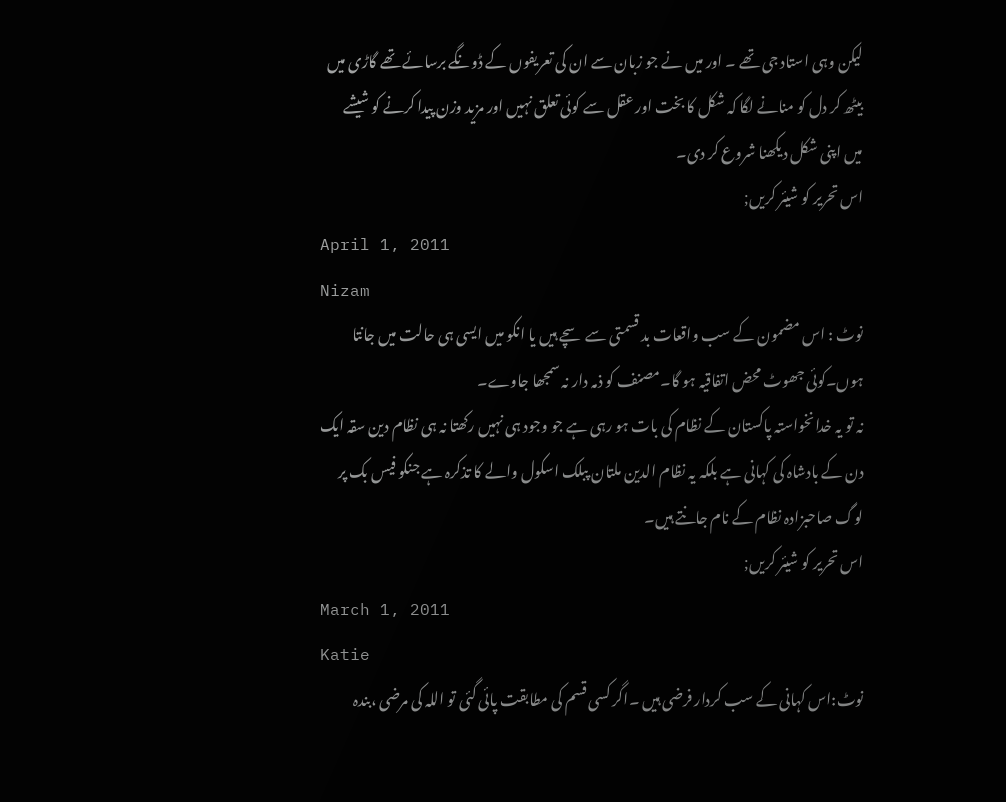لیکن وہی استاد جی تھے ۔ اور میں نے جو زبان سے ان کی تعریفوں کے ڈونگے برسائے تھے گاڑی میں بیٹھ کر دل کو منانے لگا کہ شکل کا بخت اور عقل سے کوئی تعلق نہیں اور مزید وزن پیدا کرنے کو شیشے میں اپنی شکل دیکھنا شروع کر دی۔
اس تحریر کو شیئر کریں;
April 1, 2011
Nizam
نوٹ : اس مضمون کے سب واقعات بد قسمتی سے سچے ہیں یا انکو میں ایسی ہی حالت میں جانتا ہوں۔کوئی جھوٹ محض اتفاقیہ ہو گا۔مصنف کو ذمہ دار نہ سمجھا جاوے۔
نہ تو یہ خدانخواستہ پاکستان کے نظام کی بات ہو رہی ہے جو وجود ہی نہیں رکھتا نہ ہی نظام دین سقہ ایک دن کے بادشاہ کی کہانی ہے بلکہ یہ نظام الدین ملتان پبلک اسکول والے کا تذکرہ ہے جنکو فیس بک پر لوگ صاحبزادہ نظام کے نام جانتے ہیں۔
اس تحریر کو شیئر کریں;
March 1, 2011
Katie
نوٹ:اس کہانی کے سب کردار فرضی ہیں ۔اگر کسی قسم کی مطابقت پائی گئی تو اللہ کی مرضی ،بندہ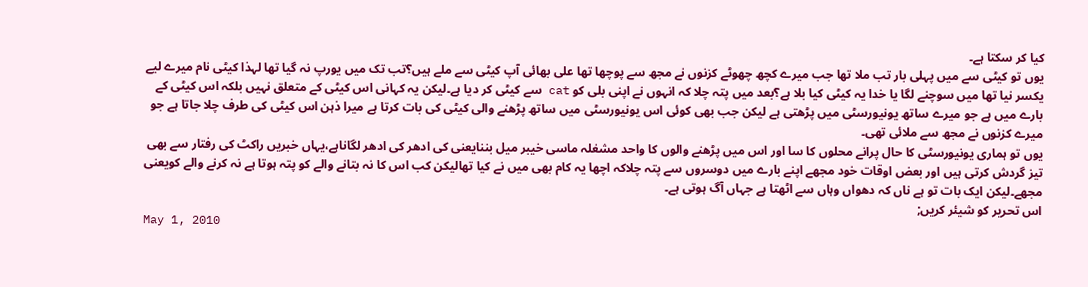کیا کر سکتا ہے۔
یوں تو کیٹی سے میں پہلی بار تب ملا تھا جب میرے کچھ چھوٹے کزنوں نے مجھ سے پوچھا تھا علی بھائی آپ کیٹی سے ملے ہیں؟تب تک میں یورپ نہ گیا تھا لہذا کیٹی نام میرے لیے یکسر نیا تھا میں سوچنے لگا یا خدا یہ کیٹی کیا بلا ہے؟بعد میں پتہ چلا کہ انہوں نے اپنی بلی کو cat سے کیٹی کر دیا ہے۔لیکن یہ کہانی اس کیٹی کے متعلق نہیں بلکہ اس کیٹی کے بارے میں ہے جو میرے ساتھ یونیورسٹی میں پڑھتی ہے لیکن جب بھی کوئی اس یونیورسٹی میں ساتھ پڑھنے والی کیٹی کی بات کرتا ہے میرا ذہن اس کیٹی کی طرف چلا جاتا ہے جو میرے کزنوں نے مجھ سے ملائی تھی۔
یوں تو ہماری یونیورسٹی کا حال پرانے محلوں کا سا اور اس میں پڑھنے والوں کا واحد مشغلہ ماسی خیبر میل بننایعنی کی ادھر کی ادھر لگاناہے،یہاں خبریں راکٹ کی رفتار سے بھی تیز گردش کرتی ہیں اور بعض اوقات خود مجھے اپنے بارے میں دوسروں سے پتہ چلاکہ اچھا یہ کام بھی میں نے کیا تھالیکن کب اس کا نہ بتانے والے کو پتہ ہوتا ہے نہ کرنے والے کویعنی مجھے۔لیکن ایک بات تو ہے ناں کہ دھواں وہاں سے اٹھتا ہے جہاں آگ ہوتی ہے۔
اس تحریر کو شیئر کریں;
May 1, 2010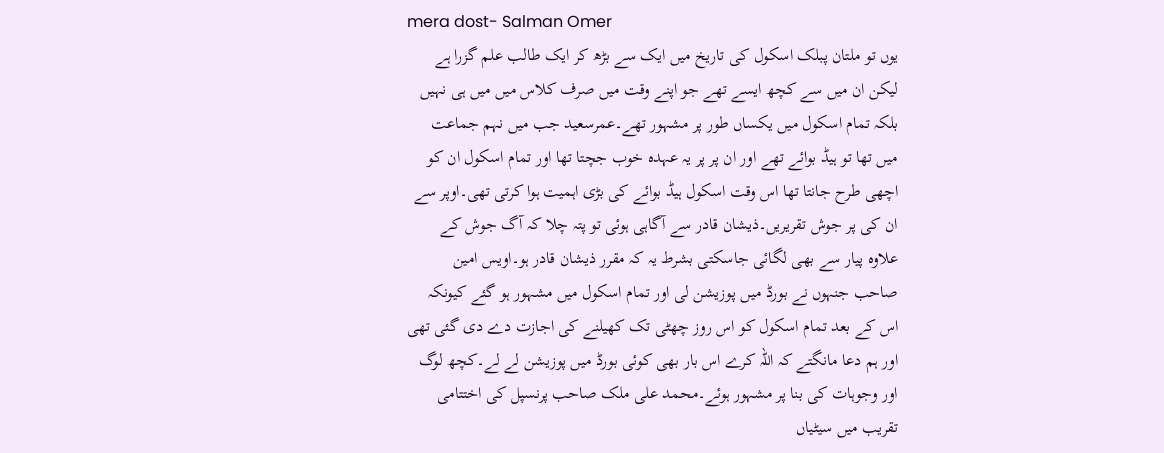mera dost- Salman Omer
یوں تو ملتان پبلک اسکول کی تاریخ میں ایک سے بڑھ کر ایک طالب علم گزرا ہے لیکن ان میں سے کچھ ایسے تھے جو اپنے وقت میں صرف کلاس میں میں ہی نہیں بلکہ تمام اسکول میں یکساں طور پر مشہور تھے۔عمرسعید جب میں نہم جماعت میں تھا تو ہیڈ بوائے تھے اور ان پر پر یہ عہدہ خوب جچتا تھا اور تمام اسکول ان کو اچھی طرح جانتا تھا اس وقت اسکول ہیڈ بوائے کی بڑی اہمیت ہوا کرتی تھی۔اوپر سے ان کی پر جوش تقریریں۔ذیشان قادر سے آگاہی ہوئی تو پتہ چلا کہ آگ جوش کے علاوہ پیار سے بھی لگائی جاسکتی بشرط یہ کہ مقرر ذیشان قادر ہو۔اویس امین صاحب جنہوں نے بورڈ میں پوزیشن لی اور تمام اسکول میں مشہور ہو گئے کیونکہ اس کے بعد تمام اسکول کو اس روز چھٹی تک کھیلنے کی اجازت دے دی گئی تھی اور ہم دعا مانگتے کہ اللہ کرے اس بار بھی کوئی بورڈ میں پوزیشن لے لے۔کچھ لوگ اور وجوہات کی بنا پر مشہور ہوئے۔محمد علی ملک صاحب پرنسپل کی اختتامی تقریب میں سیٹیاں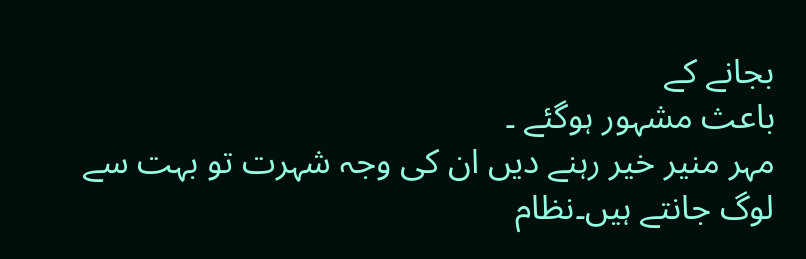بجانے کے
باعث مشہور ہوگئے ۔
مہر منیر خیر رہنے دیں ان کی وجہ شہرت تو بہت سے لوگ جانتے ہیں۔نظام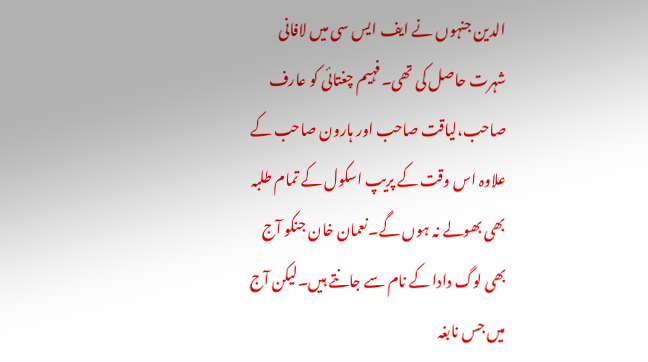الدین جنہوں نے ایف ایس سی میں لافانی شہرت حاصل کی تھی۔فہیم چغتائی کو عارف صاحب،لیاقت صاحب اور ہارون صاحب کے علاوہ اس وقت کے پریپ اسکول کے تمام طلبہ بھی بھولے نہ ہوں گے۔نعمان خان جنکو آج بھی لوگ دادا کے نام سے جانتے ہیں۔لیکن آج میں جس نابغہ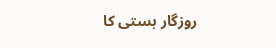روزگار ہستی کا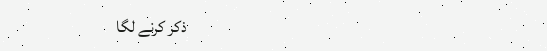ذکر کرنے لگا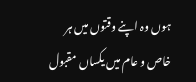ہوں وہ اپنے وقتوں میں ہر خاص و عام میں یکساں مقبول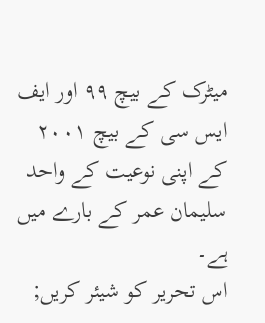میٹرک کے بیچ ۹۹ اور ایف ایس سی کے بیچ ۲۰۰۱ کے اپنی نوعیت کے واحد سلیمان عمر کے بارے میں ہے۔
اس تحریر کو شیئر کریں;